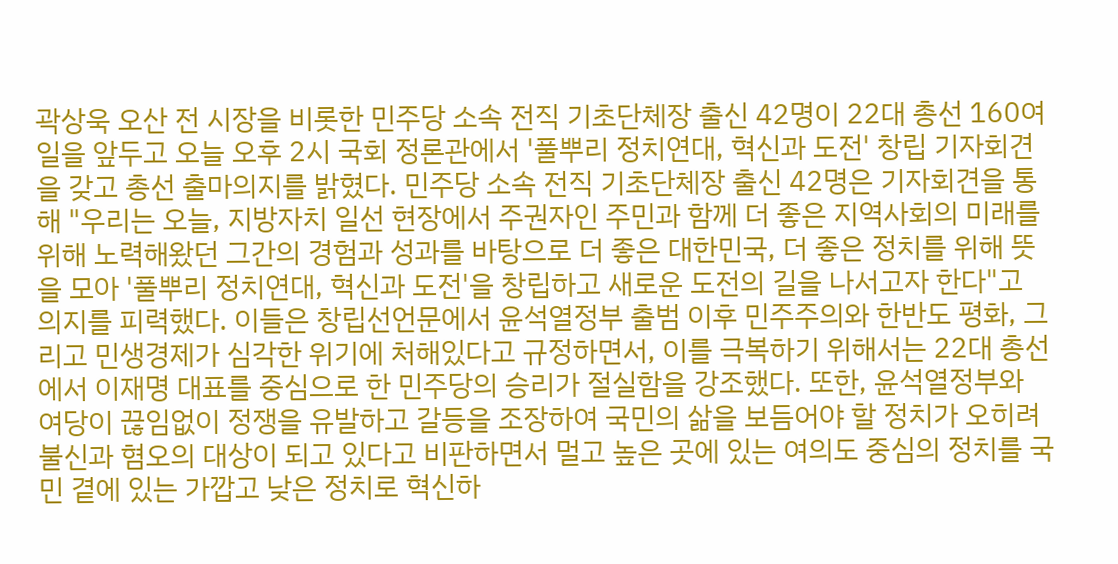곽상욱 오산 전 시장을 비롯한 민주당 소속 전직 기초단체장 출신 42명이 22대 총선 160여 일을 앞두고 오늘 오후 2시 국회 정론관에서 '풀뿌리 정치연대, 혁신과 도전' 창립 기자회견을 갖고 총선 출마의지를 밝혔다. 민주당 소속 전직 기초단체장 출신 42명은 기자회견을 통해 "우리는 오늘, 지방자치 일선 현장에서 주권자인 주민과 함께 더 좋은 지역사회의 미래를 위해 노력해왔던 그간의 경험과 성과를 바탕으로 더 좋은 대한민국, 더 좋은 정치를 위해 뜻을 모아 '풀뿌리 정치연대, 혁신과 도전'을 창립하고 새로운 도전의 길을 나서고자 한다"고 의지를 피력했다. 이들은 창립선언문에서 윤석열정부 출범 이후 민주주의와 한반도 평화, 그리고 민생경제가 심각한 위기에 처해있다고 규정하면서, 이를 극복하기 위해서는 22대 총선에서 이재명 대표를 중심으로 한 민주당의 승리가 절실함을 강조했다. 또한, 윤석열정부와 여당이 끊임없이 정쟁을 유발하고 갈등을 조장하여 국민의 삶을 보듬어야 할 정치가 오히려 불신과 혐오의 대상이 되고 있다고 비판하면서 멀고 높은 곳에 있는 여의도 중심의 정치를 국민 곁에 있는 가깝고 낮은 정치로 혁신하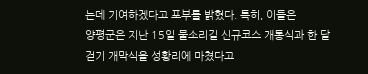는데 기여하겠다고 포부를 밝혔다. 특히, 이들은
양평군은 지난 15일 물소리길 신규코스 개통식과 한 달 걷기 개막식을 성황리에 마쳤다고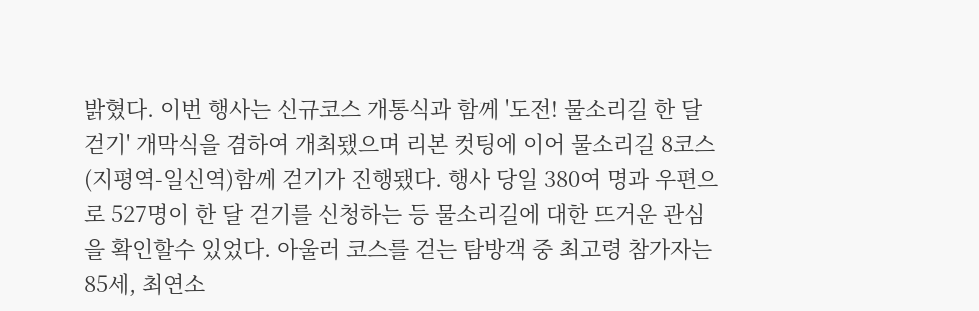밝혔다. 이번 행사는 신규코스 개통식과 함께 '도전! 물소리길 한 달 걷기' 개막식을 겸하여 개최됐으며 리본 컷팅에 이어 물소리길 8코스 (지평역-일신역)함께 걷기가 진행됐다. 행사 당일 380여 명과 우편으로 527명이 한 달 걷기를 신청하는 등 물소리길에 대한 뜨거운 관심을 확인할수 있었다. 아울러 코스를 걷는 탐방객 중 최고령 참가자는 85세, 최연소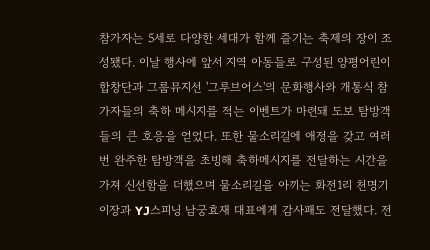참가자는 5세로 다양한 세대가 함께 즐기는 축제의 장이 조성됐다. 이날 행사에 앞서 지역 아동들로 구성된 양평어린이합창단과 그룹뮤지선 '그루브어스'의 문화행사와 개통식 참가자들의 축하 메시지를 적는 이벤트가 마련돼 도보 탐방객들의 큰 호응을 얻었다. 또한 물소리길에 애정을 갖고 여러 번 완주한 탐방객을 초빙해 축하메시지를 전달하는 시간을 가져 신선함을 더했으며 물소리길을 아끼는 화전1리 천명기 이장과 YJ스피닝 남궁효재 대표에게 감사패도 전달했다. 전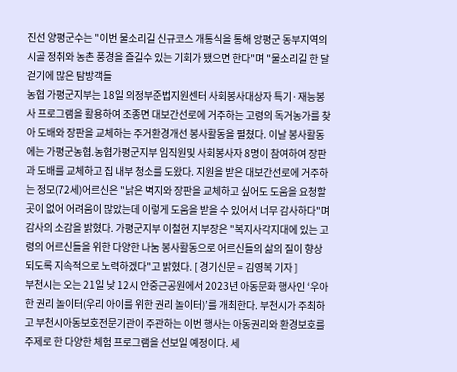진선 양평군수는 "이번 물소리길 신규코스 개통식을 통해 앙평군 동부지역의 시골 정취와 농촌 풍경을 즐길수 있는 기회가 됐으면 한다"며 "물소리길 한 달 걷기에 많은 탐방객들
농협 가평군지부는 18일 의정부준법지원센터 사회봉사대상자 특기·재능봉사 프로그램을 활용하여 조종면 대보간선로에 거주하는 고령의 독거농가를 찾아 도배와 장판을 교체하는 주거환경개선 봉사활동을 펼쳤다. 이날 봉사활동에는 가평군농협.농협가평군지부 임직원및 사회봉사자 8명이 참여하여 장판과 도배를 교체하고 집 내부 청소를 도왔다. 지원을 받은 대보간선로에 거주하는 정모(72세)어르신은 "낡은 벽지와 장판을 교체하고 싶어도 도움을 요청할 곳이 없어 어려움이 많았는데 이렇게 도움을 받을 수 있어서 너무 감사하다"며 감사의 소감을 밝혔다. 가평군지부 이철현 지부장은 "복지사각지대에 있는 고령의 어르신들을 위한 다양한 나눔 봉사활동으로 어르신들의 삶의 질이 향상되도록 지속적으로 노력하겠다"고 밝혔다. [ 경기신문 = 김영복 기자 ]
부천시는 오는 21일 낮 12시 안중근공원에서 2023년 아동문화 행사인 ‘우아한 권리 놀이터(우리 아이를 위한 권리 놀이터)’를 개최한다. 부천시가 주최하고 부천시아동보호전문기관이 주관하는 이번 행사는 아동권리와 환경보호를 주제로 한 다양한 체험 프로그램을 선보일 예정이다. 세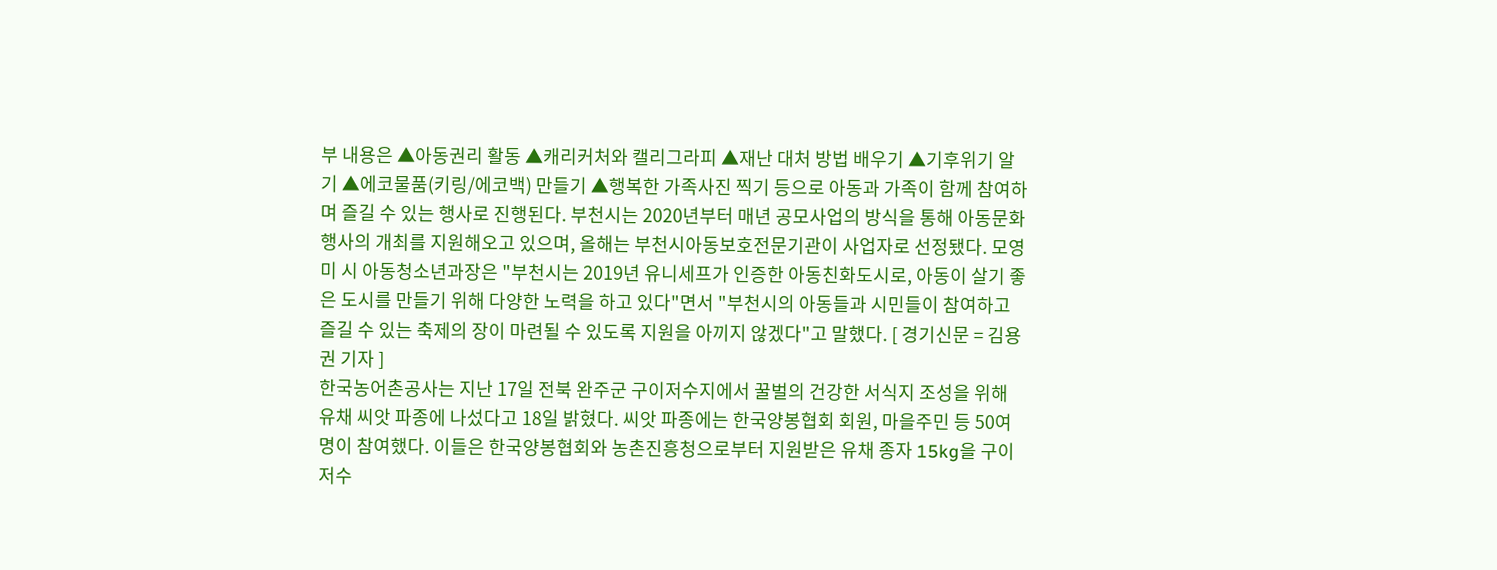부 내용은 ▲아동권리 활동 ▲캐리커처와 캘리그라피 ▲재난 대처 방법 배우기 ▲기후위기 알기 ▲에코물품(키링/에코백) 만들기 ▲행복한 가족사진 찍기 등으로 아동과 가족이 함께 참여하며 즐길 수 있는 행사로 진행된다. 부천시는 2020년부터 매년 공모사업의 방식을 통해 아동문화행사의 개최를 지원해오고 있으며, 올해는 부천시아동보호전문기관이 사업자로 선정됐다. 모영미 시 아동청소년과장은 "부천시는 2019년 유니세프가 인증한 아동친화도시로, 아동이 살기 좋은 도시를 만들기 위해 다양한 노력을 하고 있다"면서 "부천시의 아동들과 시민들이 참여하고 즐길 수 있는 축제의 장이 마련될 수 있도록 지원을 아끼지 않겠다"고 말했다. [ 경기신문 = 김용권 기자 ]
한국농어촌공사는 지난 17일 전북 완주군 구이저수지에서 꿀벌의 건강한 서식지 조성을 위해 유채 씨앗 파종에 나섰다고 18일 밝혔다. 씨앗 파종에는 한국양봉협회 회원, 마을주민 등 50여 명이 참여했다. 이들은 한국양봉협회와 농촌진흥청으로부터 지원받은 유채 종자 15kg을 구이저수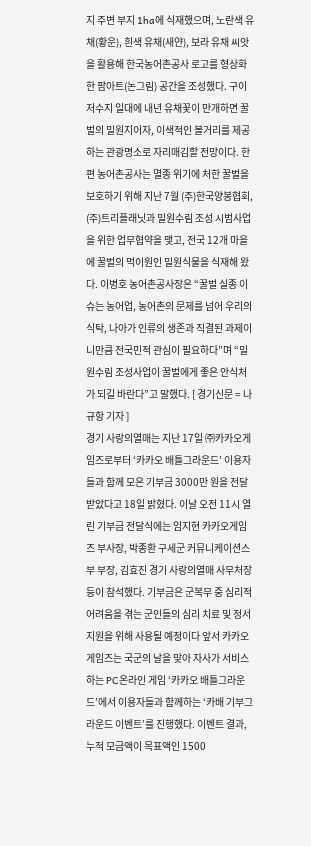지 주변 부지 1ha에 식재했으며, 노란색 유채(황운), 흰색 유채(새얀), 보라 유채 씨앗을 활용해 한국농어촌공사 로고를 형상화한 팜아트(논그림) 공간을 조성했다. 구이저수지 일대에 내년 유채꽃이 만개하면 꿀벌의 밀원지이자, 이색적인 볼거리를 제공하는 관광명소로 자리매김할 전망이다. 한편 농어촌공사는 멸종 위기에 처한 꿀벌을 보호하기 위해 지난 7월 (주)한국양봉협회, (주)트리플래닛과 밀원수림 조성 시범사업을 위한 업무협약을 맺고, 전국 12개 마을에 꿀벌의 먹이원인 밀원식물을 식재해 왔다. 이병호 농어촌공사장은 “꿀벌 실종 이슈는 농어업, 농어촌의 문제를 넘어 우리의 식탁, 나아가 인류의 생존과 직결된 과제이니만큼 전국민적 관심이 필요하다”며 “밀원수림 조성사업이 꿀벌에게 좋은 안식처가 되길 바란다”고 말했다. [ 경기신문 = 나규항 기자 ]
경기 사랑의열매는 지난 17일 ㈜카카오게임즈로부터 ‘카카오 배틀그라운드’ 이용자들과 함께 모은 기부금 3000만 원을 전달받았다고 18일 밝혔다. 이날 오전 11시 열린 기부금 전달식에는 임지현 카카오게임즈 부사장, 박종환 구세군 커뮤니케이션스부 부장, 김효진 경기 사랑의열매 사무처장 등이 참석했다. 기부금은 군복무 중 심리적 어려움을 겪는 군인들의 심리 치료 및 정서 지원을 위해 사용될 예정이다 앞서 카카오게임즈는 국군의 날을 맞아 자사가 서비스하는 PC온라인 게임 ‘카카오 배틀그라운드’에서 이용자들과 함께하는 ‘카배 기부그라운드 이벤트’를 진행했다. 이벤트 결과, 누적 모금액이 목표액인 1500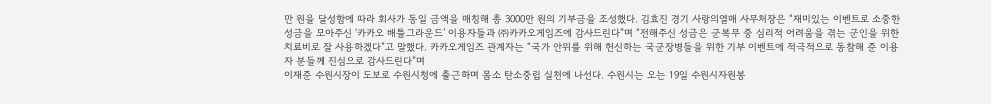만 원을 달성함에 따라 회사가 동일 금액을 매칭해 총 3000만 원의 기부금을 조성했다. 김효진 경기 사랑의열매 사무처장은 “재미있는 이벤트로 소중한 성금을 모아주신 ‘카카오 배틀그라운드’ 이용자들과 ㈜카카오게임즈에 감사드린다”며 “전해주신 성금은 군복무 중 심리적 어려움을 겪는 군인을 위한 치료비로 잘 사용하겠다”고 말했다. 카카오게임즈 관계자는 “국가 안위를 위해 헌신하는 국군장병들을 위한 기부 이벤트에 적극적으로 동참해 준 이용자 분들께 진심으로 감사드린다”며
이재준 수원시장이 도보로 수원시청에 출근하며 몸소 탄소중립 실천에 나선다. 수원시는 오는 19일 수원시자원봉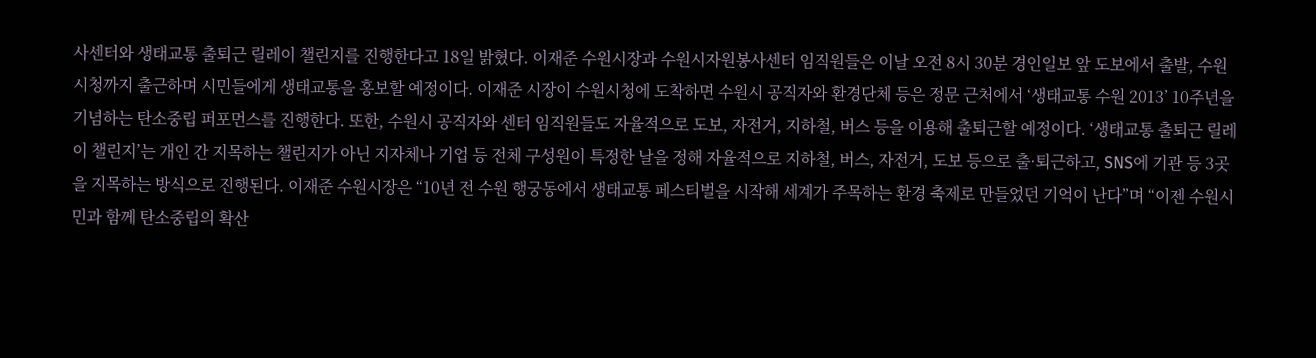사센터와 생태교통 출퇴근 릴레이 챌린지를 진행한다고 18일 밝혔다. 이재준 수원시장과 수원시자원봉사센터 임직원들은 이날 오전 8시 30분 경인일보 앞 도보에서 출발, 수원시청까지 출근하며 시민들에게 생태교통을 홍보할 예정이다. 이재준 시장이 수원시청에 도착하면 수원시 공직자와 환경단체 등은 정문 근처에서 ‘생태교통 수원 2013’ 10주년을 기념하는 탄소중립 퍼포먼스를 진행한다. 또한, 수원시 공직자와 센터 임직원들도 자율적으로 도보, 자전거, 지하철, 버스 등을 이용해 출퇴근할 예정이다. ‘생태교통 출퇴근 릴레이 챌린지’는 개인 간 지목하는 챌린지가 아닌 지자체나 기업 등 전체 구성원이 특정한 날을 정해 자율적으로 지하철, 버스, 자전거, 도보 등으로 출·퇴근하고, SNS에 기관 등 3곳을 지목하는 방식으로 진행된다. 이재준 수원시장은 “10년 전 수원 행궁동에서 생태교통 페스티벌을 시작해 세계가 주목하는 환경 축제로 만들었던 기억이 난다”며 “이젠 수원시민과 함께 탄소중립의 확산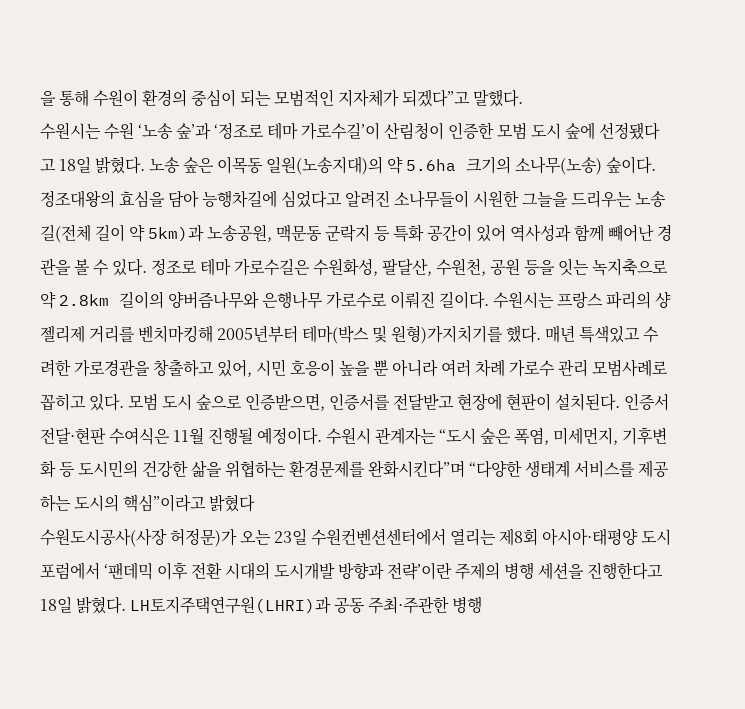을 통해 수원이 환경의 중심이 되는 모범적인 지자체가 되겠다”고 말했다.
수원시는 수원 ‘노송 숲’과 ‘정조로 테마 가로수길’이 산림청이 인증한 모범 도시 숲에 선정됐다고 18일 밝혔다. 노송 숲은 이목동 일원(노송지대)의 약 5.6ha 크기의 소나무(노송) 숲이다. 정조대왕의 효심을 담아 능행차길에 심었다고 알려진 소나무들이 시원한 그늘을 드리우는 노송길(전체 길이 약 5km)과 노송공원, 맥문동 군락지 등 특화 공간이 있어 역사성과 함께 빼어난 경관을 볼 수 있다. 정조로 테마 가로수길은 수원화성, 팔달산, 수원천, 공원 등을 잇는 녹지축으로 약 2.8km 길이의 양버즘나무와 은행나무 가로수로 이뤄진 길이다. 수원시는 프랑스 파리의 샹젤리제 거리를 벤치마킹해 2005년부터 테마(박스 및 원형)가지치기를 했다. 매년 특색있고 수려한 가로경관을 창출하고 있어, 시민 호응이 높을 뿐 아니라 여러 차례 가로수 관리 모범사례로 꼽히고 있다. 모범 도시 숲으로 인증받으면, 인증서를 전달받고 현장에 현판이 설치된다. 인증서 전달·현판 수여식은 11월 진행될 예정이다. 수원시 관계자는 “도시 숲은 폭염, 미세먼지, 기후변화 등 도시민의 건강한 삶을 위협하는 환경문제를 완화시킨다”며 “다양한 생태계 서비스를 제공하는 도시의 핵심”이라고 밝혔다
수원도시공사(사장 허정문)가 오는 23일 수원컨벤션센터에서 열리는 제8회 아시아·태평양 도시포럼에서 ‘팬데믹 이후 전환 시대의 도시개발 방향과 전략’이란 주제의 병행 세션을 진행한다고 18일 밝혔다. LH토지주택연구원(LHRI)과 공동 주최·주관한 병행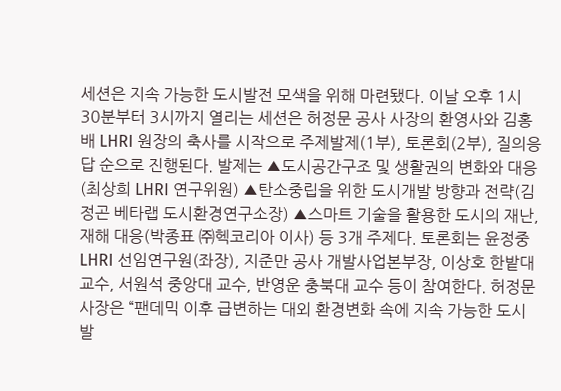세션은 지속 가능한 도시발전 모색을 위해 마련됐다. 이날 오후 1시 30분부터 3시까지 열리는 세션은 허정문 공사 사장의 환영사와 김홍배 LHRI 원장의 축사를 시작으로 주제발제(1부), 토론회(2부), 질의응답 순으로 진행된다. 발제는 ▲도시공간구조 및 생활권의 변화와 대응(최상희 LHRI 연구위원) ▲탄소중립을 위한 도시개발 방향과 전략(김정곤 베타랩 도시환경연구소장) ▲스마트 기술을 활용한 도시의 재난, 재해 대응(박종표 ㈜헥코리아 이사) 등 3개 주제다. 토론회는 윤정중 LHRI 선임연구원(좌장), 지준만 공사 개발사업본부장, 이상호 한밭대 교수, 서원석 중앙대 교수, 반영운 충북대 교수 등이 참여한다. 허정문 사장은 “팬데믹 이후 급변하는 대외 환경변화 속에 지속 가능한 도시 발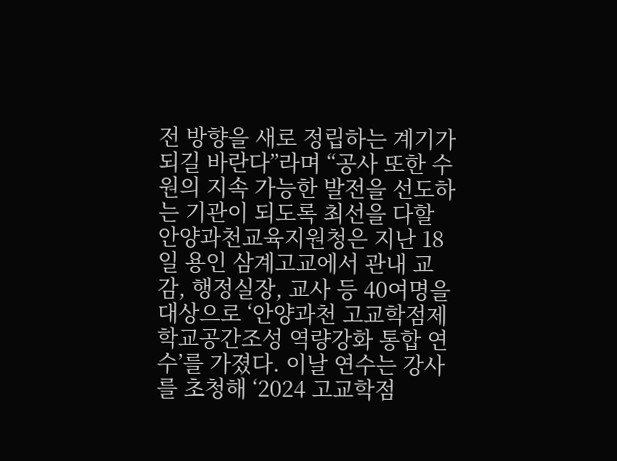전 방향을 새로 정립하는 계기가 되길 바란다”라며 “공사 또한 수원의 지속 가능한 발전을 선도하는 기관이 되도록 최선을 다할
안양과천교육지원청은 지난 18일 용인 삼계고교에서 관내 교감, 행정실장, 교사 등 40여명을 대상으로 ‘안양과천 고교학점제 학교공간조성 역량강화 통합 연수’를 가졌다. 이날 연수는 강사를 초청해 ‘2024 고교학점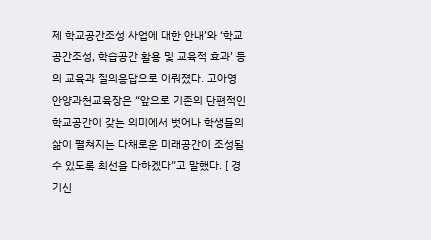제 학교공간조성 사업에 대한 안내’와 ‘학교공간조성, 학습공간 활용 및 교육적 효과’ 등의 교육과 질의응답으로 이뤄졌다. 고아영 안양과천교육장은 “앞으로 기존의 단편적인 학교공간이 갖는 의미에서 벗어나 학생들의 삶이 펼쳐지는 다채로운 미래공간이 조성될 수 있도록 최선을 다하겠다”고 말했다. [ 경기신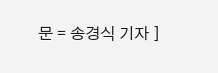문 = 송경식 기자 ]